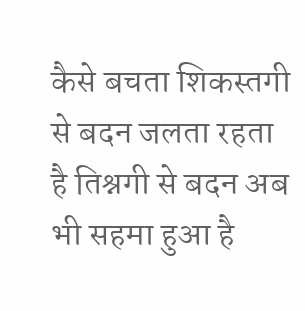कैसे बचता शिकस्तगी से बदन जलता रहता है तिश्नगी से बदन अब भी सहमा हुआ है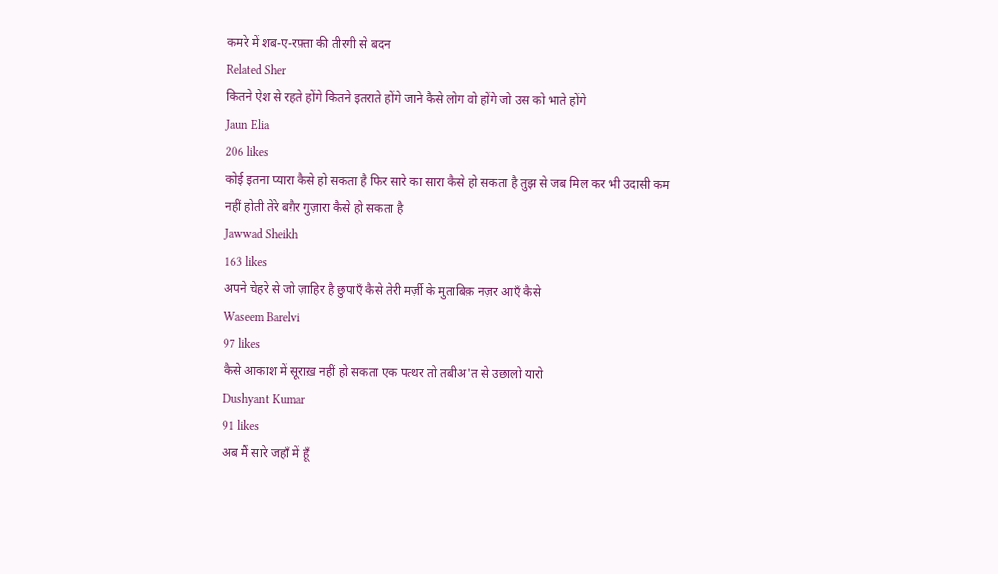कमरे में शब-ए-रफ़्ता की तीरगी से बदन
Related Sher
कितने ऐश से रहते होंगे कितने इतराते होंगे जाने कैसे लोग वो होंगे जो उस को भाते होंगे
Jaun Elia
206 likes
कोई इतना प्यारा कैसे हो सकता है फिर सारे का सारा कैसे हो सकता है तुझ से जब मिल कर भी उदासी कम नहीं होती तेरे बग़ैर गुज़ारा कैसे हो सकता है
Jawwad Sheikh
163 likes
अपने चेहरे से जो ज़ाहिर है छुपाएँ कैसे तेरी मर्ज़ी के मुताबिक़ नज़र आएँ कैसे
Waseem Barelvi
97 likes
कैसे आकाश में सूराख़ नहीं हो सकता एक पत्थर तो तबीअ'त से उछालो यारो
Dushyant Kumar
91 likes
अब मैं सारे जहाँ में हूँ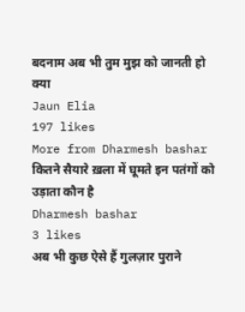बदनाम अब भी तुम मुझ को जानती हो क्या
Jaun Elia
197 likes
More from Dharmesh bashar
कितने सैयारे ख़ला में घूमते इन पतंगों को उड़ाता कौन है
Dharmesh bashar
3 likes
अब भी कुछ ऐसे हैं गुलज़ार पुराने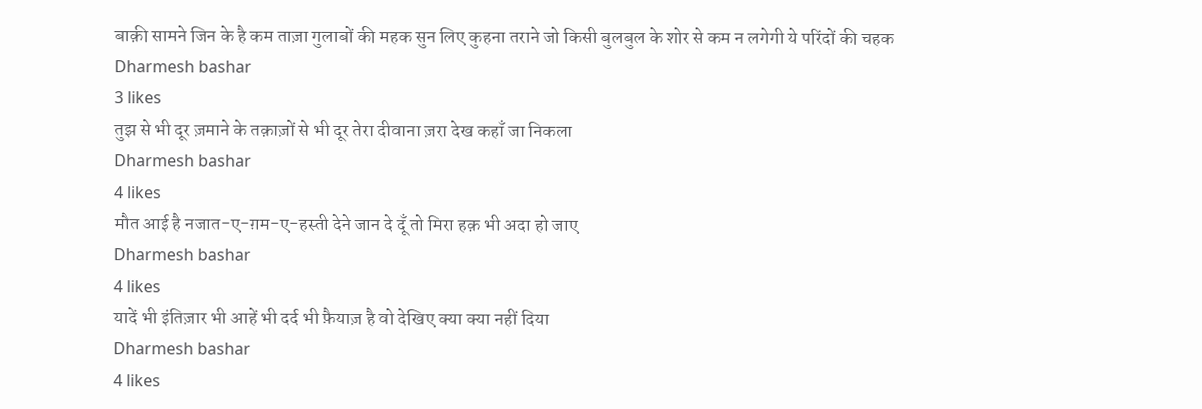बाक़ी सामने जिन के है कम ताज़ा गुलाबों की महक सुन लिए कुहना तराने जो किसी बुलबुल के शोर से कम न लगेगी ये परिंदों की चहक
Dharmesh bashar
3 likes
तुझ से भी दूर ज़माने के तक़ाज़ों से भी दूर तेरा दीवाना ज़रा देख कहाँ जा निकला
Dharmesh bashar
4 likes
मौत आई है नजात-ए-ग़म-ए-हस्ती देने जान दे दूँ तो मिरा हक़ भी अदा हो जाए
Dharmesh bashar
4 likes
यादें भी इंतिज़ार भी आहें भी दर्द भी फ़ैयाज़ है वो देखिए क्या क्या नहीं दिया
Dharmesh bashar
4 likes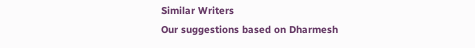Similar Writers
Our suggestions based on Dharmesh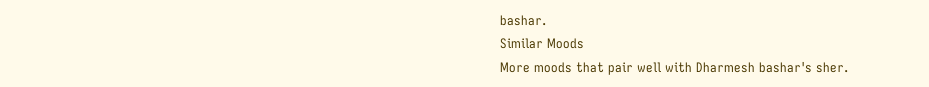bashar.
Similar Moods
More moods that pair well with Dharmesh bashar's sher.